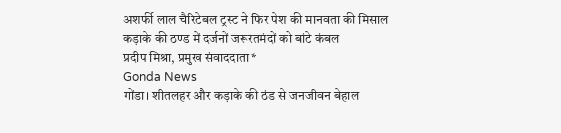अशर्फी लाल चैरिटेबल ट्रस्ट ने फिर पेश की मानवता की मिसाल
कड़ाके की ठण्ड में दर्जनों जरूरतमंदों को बांटे कंबल
प्रदीप मिश्रा, प्रमुख संवाददाता*
Gonda News
गोंडा। शीतलहर और कड़ाके की ठंड से जनजीवन बेहाल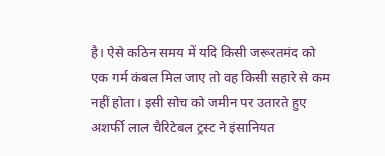है। ऐसे कठिन समय में यदि किसी जरूरतमंद को एक गर्म कंबल मिल जाए तो वह किसी सहारे से कम नहीं होता। इसी सोच को जमीन पर उतारते हुए अशर्फी लाल चैरिटेबल ट्रस्ट ने इंसानियत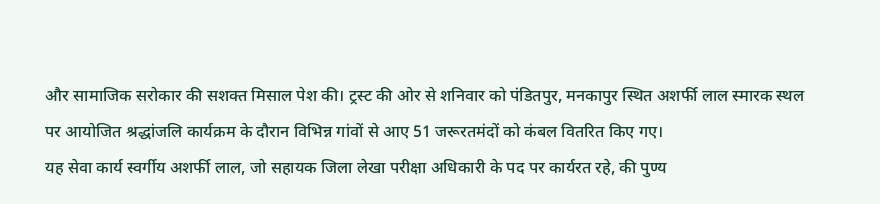और सामाजिक सरोकार की सशक्त मिसाल पेश की। ट्रस्ट की ओर से शनिवार को पंडितपुर, मनकापुर स्थित अशर्फी लाल स्मारक स्थल पर आयोजित श्रद्धांजलि कार्यक्रम के दौरान विभिन्न गांवों से आए 51 जरूरतमंदों को कंबल वितरित किए गए।
यह सेवा कार्य स्वर्गीय अशर्फी लाल, जो सहायक जिला लेखा परीक्षा अधिकारी के पद पर कार्यरत रहे, की पुण्य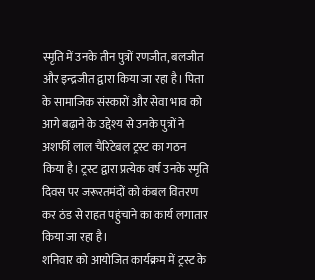स्मृति में उनके तीन पुत्रों रणजीत, बलजीत और इन्द्रजीत द्वारा किया जा रहा है। पिता के सामाजिक संस्कारों और सेवा भाव को आगे बढ़ाने के उद्देश्य से उनके पुत्रों ने अशर्फी लाल चैरिटेबल ट्रस्ट का गठन किया है। ट्रस्ट द्वारा प्रत्येक वर्ष उनके स्मृति दिवस पर जरूरतमंदों को कंबल वितरण कर ठंड से राहत पहुंचाने का कार्य लगातार किया जा रहा है।
शनिवार को आयोजित कार्यक्रम में ट्रस्ट के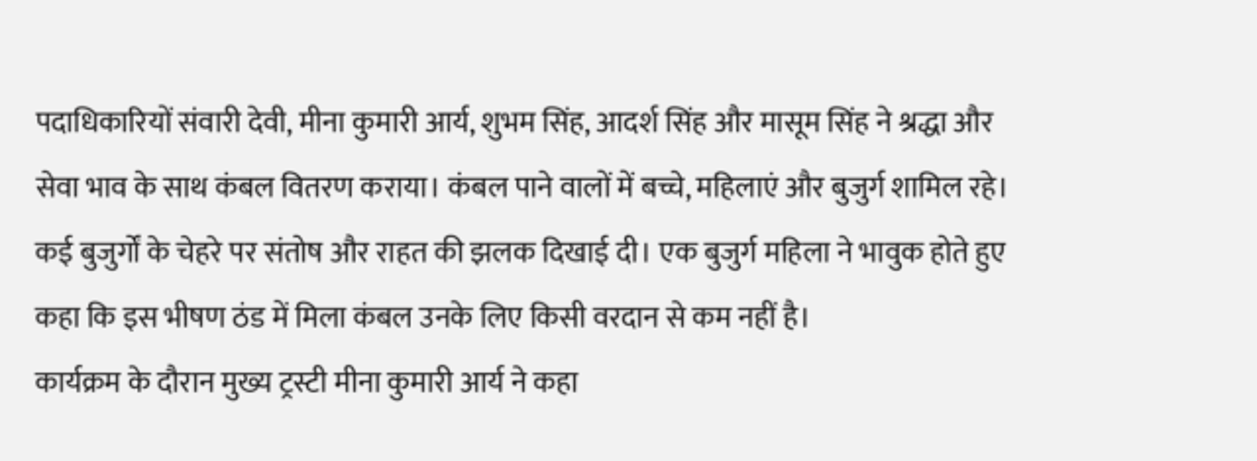पदाधिकारियों संवारी देवी, मीना कुमारी आर्य, शुभम सिंह, आदर्श सिंह और मासूम सिंह ने श्रद्धा और सेवा भाव के साथ कंबल वितरण कराया। कंबल पाने वालों में बच्चे, महिलाएं और बुजुर्ग शामिल रहे। कई बुजुर्गों के चेहरे पर संतोष और राहत की झलक दिखाई दी। एक बुजुर्ग महिला ने भावुक होते हुए कहा कि इस भीषण ठंड में मिला कंबल उनके लिए किसी वरदान से कम नहीं है।
कार्यक्रम के दौरान मुख्य ट्रस्टी मीना कुमारी आर्य ने कहा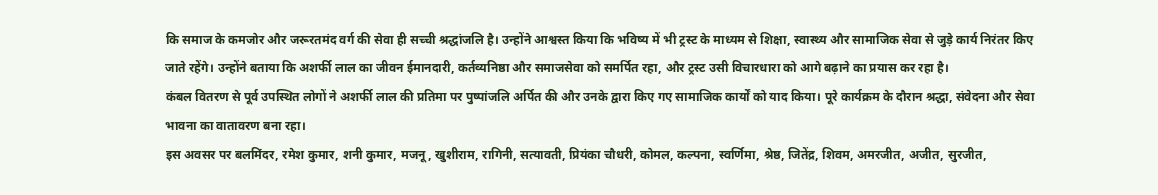कि समाज के कमजोर और जरूरतमंद वर्ग की सेवा ही सच्ची श्रद्धांजलि है। उन्होंने आश्वस्त किया कि भविष्य में भी ट्रस्ट के माध्यम से शिक्षा, स्वास्थ्य और सामाजिक सेवा से जुड़े कार्य निरंतर किए जाते रहेंगे। उन्होंने बताया कि अशर्फी लाल का जीवन ईमानदारी, कर्तव्यनिष्ठा और समाजसेवा को समर्पित रहा, और ट्रस्ट उसी विचारधारा को आगे बढ़ाने का प्रयास कर रहा है।
कंबल वितरण से पूर्व उपस्थित लोगों ने अशर्फी लाल की प्रतिमा पर पुष्पांजलि अर्पित की और उनके द्वारा किए गए सामाजिक कार्यों को याद किया। पूरे कार्यक्रम के दौरान श्रद्धा, संवेदना और सेवा भावना का वातावरण बना रहा।
इस अवसर पर बलमिंदर, रमेश कुमार, शनी कुमार, मजनू, खुशीराम, रागिनी, सत्यावती, प्रियंका चौधरी, कोमल, कल्पना, स्वर्णिमा, श्रेष्ठ, जितेंद्र, शिवम, अमरजीत, अजीत, सुरजीत,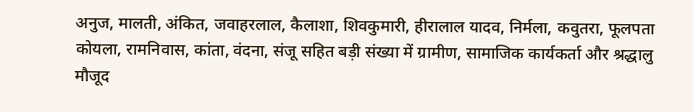अनुज, मालती, अंकित, जवाहरलाल, कैलाशा, शिवकुमारी, हीरालाल यादव, निर्मला, कवुतरा, फूलपता कोयला, रामनिवास, कांता, वंदना, संजू सहित बड़ी संख्या में ग्रामीण, सामाजिक कार्यकर्ता और श्रद्धालु मौजूद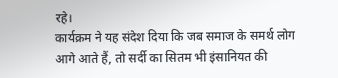रहे।
कार्यक्रम ने यह संदेश दिया कि जब समाज के समर्थ लोग आगे आते हैं, तो सर्दी का सितम भी इंसानियत की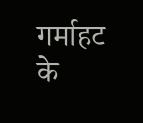गर्माहट के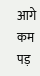आगे कम पड़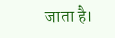जाता है।